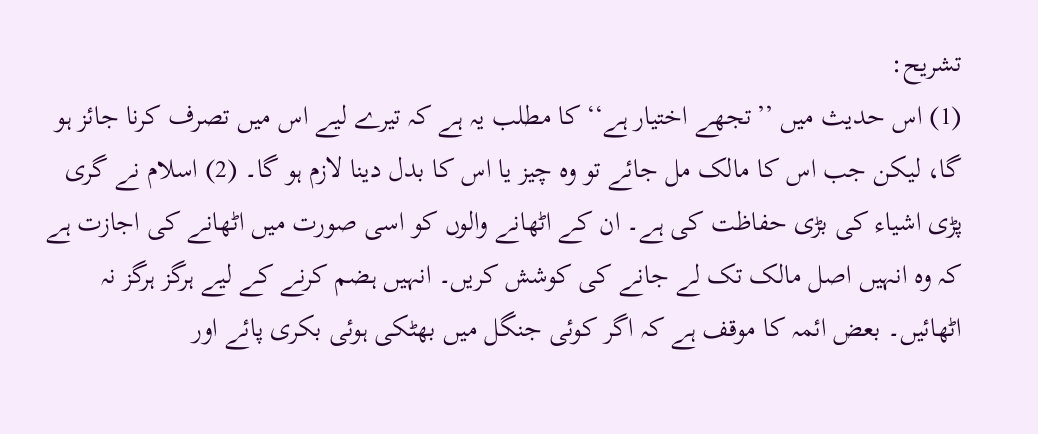تشریح:
(1) اس حدیث میں ’’تجھے اختیار ہے‘‘ کا مطلب یہ ہے کہ تیرے لیے اس میں تصرف کرنا جائز ہو گا، لیکن جب اس کا مالک مل جائے تو وہ چیز یا اس کا بدل دینا لازم ہو گا۔ (2) اسلام نے گری پڑی اشیاء کی بڑی حفاظت کی ہے۔ ان کے اٹھانے والوں کو اسی صورت میں اٹھانے کی اجازت ہے کہ وہ انہیں اصل مالک تک لے جانے کی کوشش کریں۔ انہیں ہضم کرنے کے لیے ہرگز ہرگز نہ اٹھائیں۔ بعض ائمہ کا موقف ہے کہ اگر کوئی جنگل میں بھٹکی ہوئی بکری پائے اور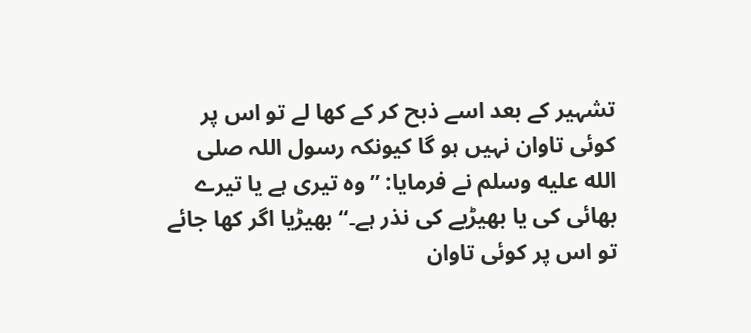تشہیر کے بعد اسے ذبح کر کے کھا لے تو اس پر کوئی تاوان نہیں ہو گا کیونکہ رسول اللہ صلى الله عليه وسلم نے فرمایا: ’’وہ تیری ہے یا تیرے بھائی کی یا بھیڑیے کی نذر ہے۔‘‘ بھیڑیا اگر کھا جائے تو اس پر کوئی تاوان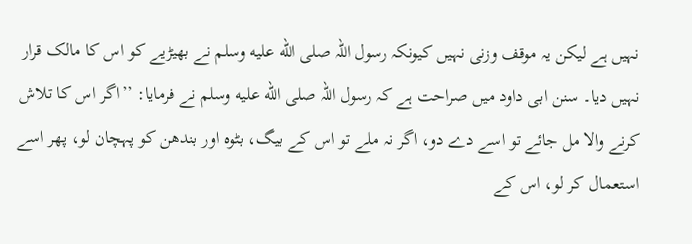نہیں ہے لیکن یہ موقف وزنی نہیں کیونکہ رسول اللہ صلى الله عليه وسلم نے بھیڑیے کو اس کا مالک قرار نہیں دیا۔ سنن ابی داود میں صراحت ہے کہ رسول اللہ صلى الله عليه وسلم نے فرمایا: ’’اگر اس کا تلاش کرنے والا مل جائے تو اسے دے دو، اگر نہ ملے تو اس کے بیگ، بٹوہ اور بندھن کو پہچان لو، پھر اسے استعمال کر لو، اس کے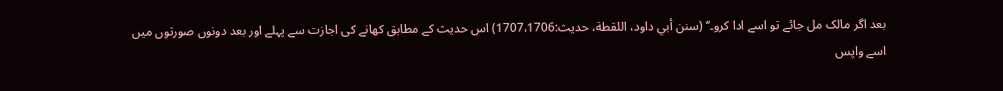بعد اگر مالک مل جائے تو اسے ادا کرو۔‘‘ (سنن أبي داود، اللقطة، حدیث:1707،1706) اس حدیث کے مطابق کھانے کی اجازت سے پہلے اور بعد دونوں صورتوں میں اسے واپس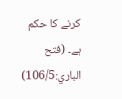کرنے کا حکم ہے۔ (فتح الباري:106/5)